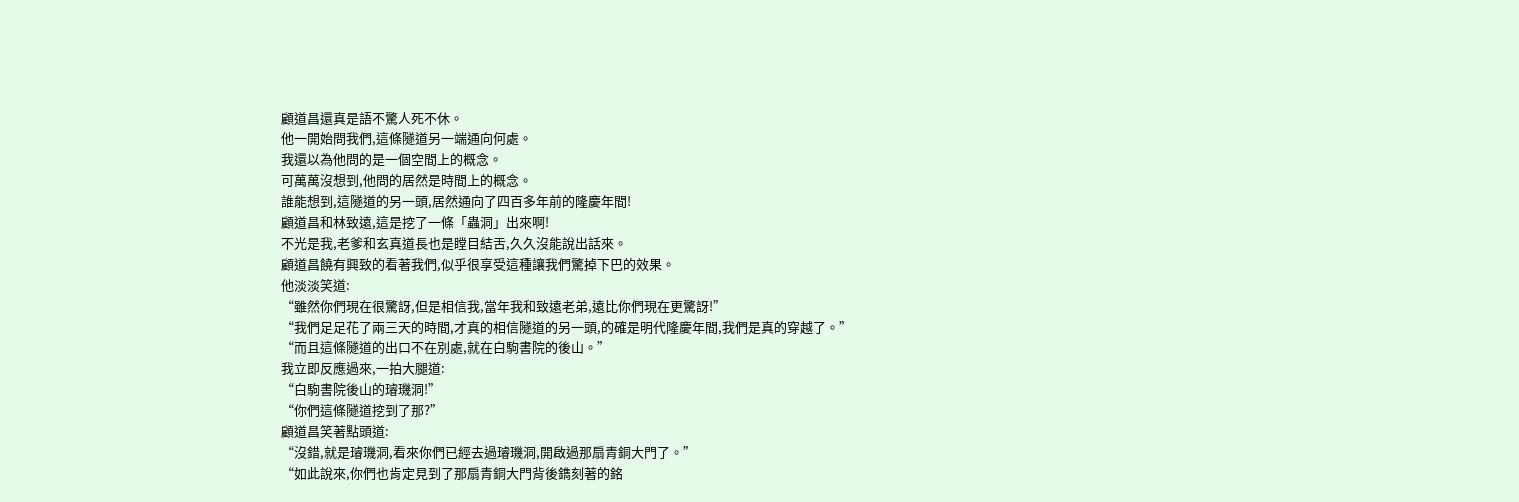顧道昌還真是語不驚人死不休。
他一開始問我們,這條隧道另一端通向何處。
我還以為他問的是一個空間上的概念。
可萬萬沒想到,他問的居然是時間上的概念。
誰能想到,這隧道的另一頭,居然通向了四百多年前的隆慶年間!
顧道昌和林致遠,這是挖了一條「蟲洞」出來啊!
不光是我,老爹和玄真道長也是瞠目結舌,久久沒能說出話來。
顧道昌饒有興致的看著我們,似乎很享受這種讓我們驚掉下巴的效果。
他淡淡笑道:
“雖然你們現在很驚訝,但是相信我,當年我和致遠老弟,遠比你們現在更驚訝!”
“我們足足花了兩三天的時間,才真的相信隧道的另一頭,的確是明代隆慶年間,我們是真的穿越了。”
“而且這條隧道的出口不在別處,就在白駒書院的後山。”
我立即反應過來,一拍大腿道:
“白駒書院後山的璿璣洞!”
“你們這條隧道挖到了那?”
顧道昌笑著點頭道:
“沒錯,就是璿璣洞,看來你們已經去過璿璣洞,開啟過那扇青銅大門了。”
“如此說來,你們也肯定見到了那扇青銅大門背後鐫刻著的銘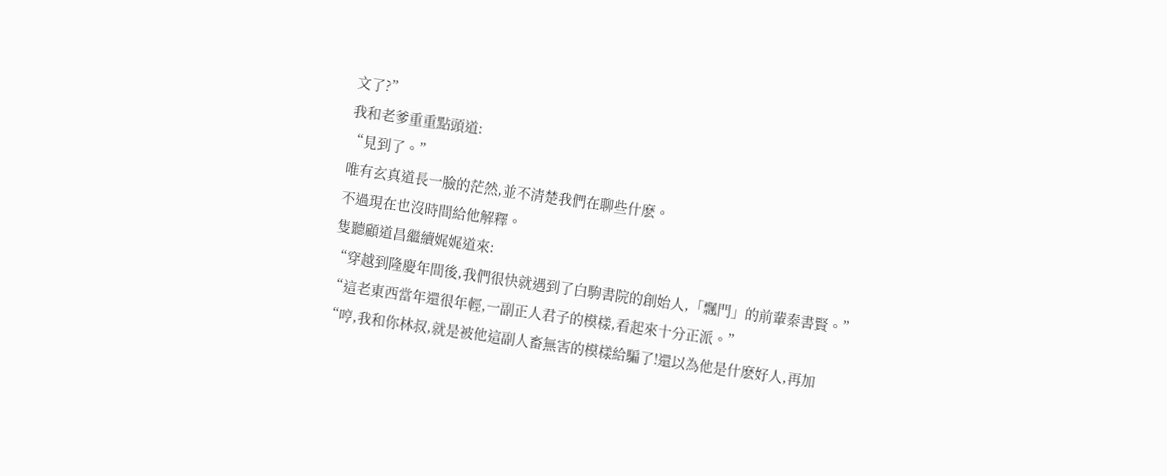文了?”
我和老爹重重點頭道:
“見到了。”
唯有玄真道長一臉的茫然,並不清楚我們在聊些什麽。
不過現在也沒時間給他解釋。
隻聽顧道昌繼續娓娓道來:
“穿越到隆慶年間後,我們很快就遇到了白駒書院的創始人,「飄門」的前輩秦書賢。”
“這老東西當年還很年輕,一副正人君子的模樣,看起來十分正派。”
“哼,我和你林叔,就是被他這副人畜無害的模樣給騙了!還以為他是什麽好人,再加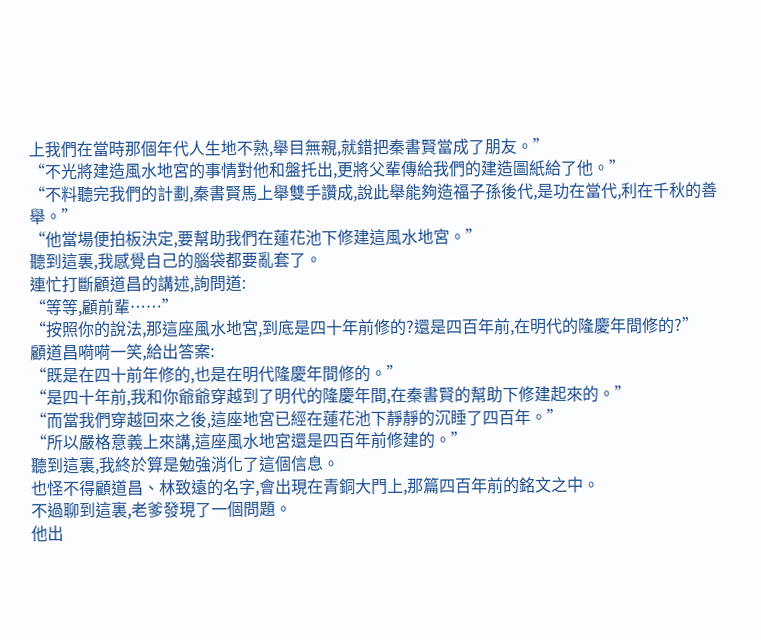上我們在當時那個年代人生地不熟,舉目無親,就錯把秦書賢當成了朋友。”
“不光將建造風水地宮的事情對他和盤托出,更將父輩傳給我們的建造圖紙給了他。”
“不料聽完我們的計劃,秦書賢馬上舉雙手讚成,說此舉能夠造福子孫後代,是功在當代,利在千秋的善舉。”
“他當場便拍板決定,要幫助我們在蓮花池下修建這風水地宮。”
聽到這裏,我感覺自己的腦袋都要亂套了。
連忙打斷顧道昌的講述,詢問道:
“等等,顧前輩……”
“按照你的說法,那這座風水地宮,到底是四十年前修的?還是四百年前,在明代的隆慶年間修的?”
顧道昌嗬嗬一笑,給出答案:
“既是在四十前年修的,也是在明代隆慶年間修的。”
“是四十年前,我和你爺爺穿越到了明代的隆慶年間,在秦書賢的幫助下修建起來的。”
“而當我們穿越回來之後,這座地宮已經在蓮花池下靜靜的沉睡了四百年。”
“所以嚴格意義上來講,這座風水地宮還是四百年前修建的。”
聽到這裏,我終於算是勉強消化了這個信息。
也怪不得顧道昌、林致遠的名字,會出現在青銅大門上,那篇四百年前的銘文之中。
不過聊到這裏,老爹發現了一個問題。
他出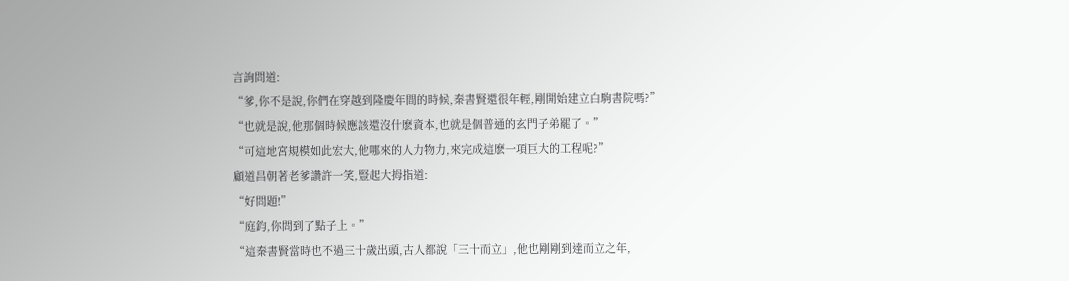言詢問道:
“爹,你不是說,你們在穿越到隆慶年間的時候,秦書賢還很年輕,剛開始建立白駒書院嗎?”
“也就是說,他那個時候應該還沒什麽資本,也就是個普通的玄門子弟罷了。”
“可這地宮規模如此宏大,他哪來的人力物力,來完成這麽一項巨大的工程呢?”
顧道昌朝著老爹讚許一笑,豎起大拇指道:
“好問題!”
“庭鈞,你問到了點子上。”
“這秦書賢當時也不過三十歲出頭,古人都說「三十而立」,他也剛剛到達而立之年,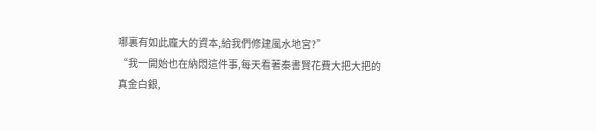哪裏有如此龐大的資本,給我們修建風水地宮?”
“我一開始也在納悶這件事,每天看著秦書賢花費大把大把的真金白銀,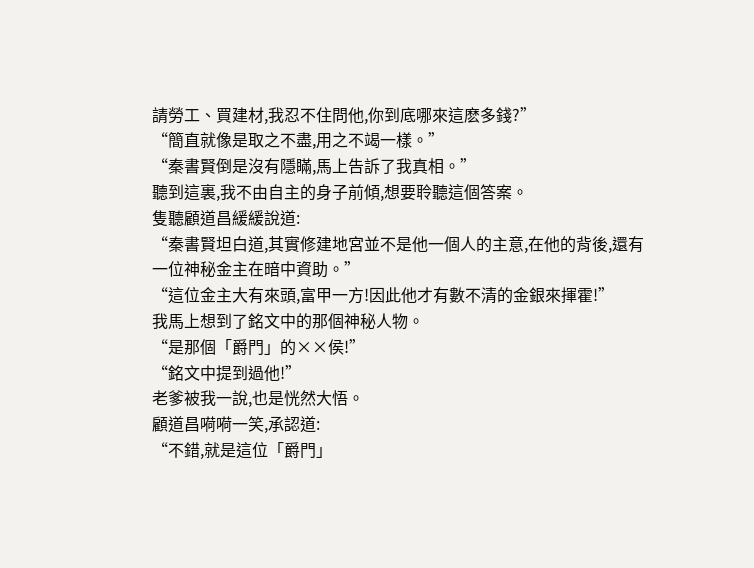請勞工、買建材,我忍不住問他,你到底哪來這麽多錢?”
“簡直就像是取之不盡,用之不竭一樣。”
“秦書賢倒是沒有隱瞞,馬上告訴了我真相。”
聽到這裏,我不由自主的身子前傾,想要聆聽這個答案。
隻聽顧道昌緩緩說道:
“秦書賢坦白道,其實修建地宮並不是他一個人的主意,在他的背後,還有一位神秘金主在暗中資助。”
“這位金主大有來頭,富甲一方!因此他才有數不清的金銀來揮霍!”
我馬上想到了銘文中的那個神秘人物。
“是那個「爵門」的××侯!”
“銘文中提到過他!”
老爹被我一說,也是恍然大悟。
顧道昌嗬嗬一笑,承認道:
“不錯,就是這位「爵門」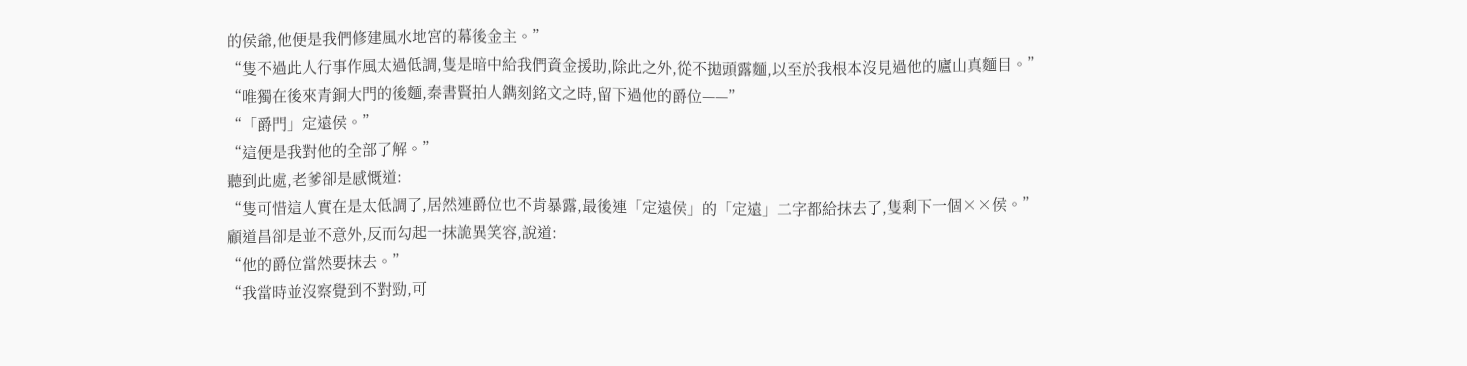的侯爺,他便是我們修建風水地宮的幕後金主。”
“隻不過此人行事作風太過低調,隻是暗中給我們資金援助,除此之外,從不拋頭露麵,以至於我根本沒見過他的廬山真麵目。”
“唯獨在後來青銅大門的後麵,秦書賢拍人鐫刻銘文之時,留下過他的爵位——”
“「爵門」定遠侯。”
“這便是我對他的全部了解。”
聽到此處,老爹卻是感慨道:
“隻可惜這人實在是太低調了,居然連爵位也不肯暴露,最後連「定遠侯」的「定遠」二字都給抹去了,隻剩下一個××侯。”
顧道昌卻是並不意外,反而勾起一抹詭異笑容,說道:
“他的爵位當然要抹去。”
“我當時並沒察覺到不對勁,可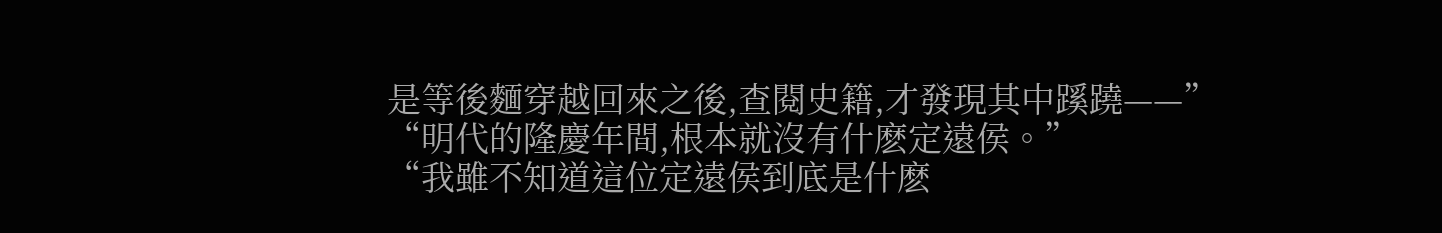是等後麵穿越回來之後,查閱史籍,才發現其中蹊蹺——”
“明代的隆慶年間,根本就沒有什麽定遠侯。”
“我雖不知道這位定遠侯到底是什麽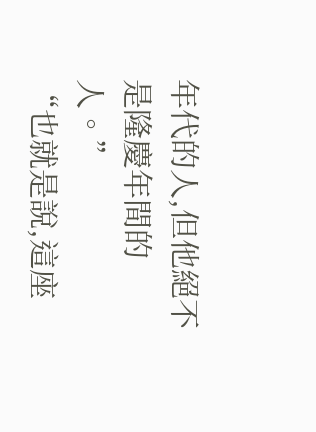年代的人,但他絕不是隆慶年間的人。”
“也就是說,這座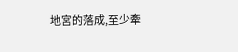地宮的落成,至少牽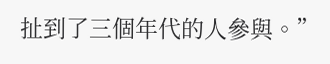扯到了三個年代的人參與。”